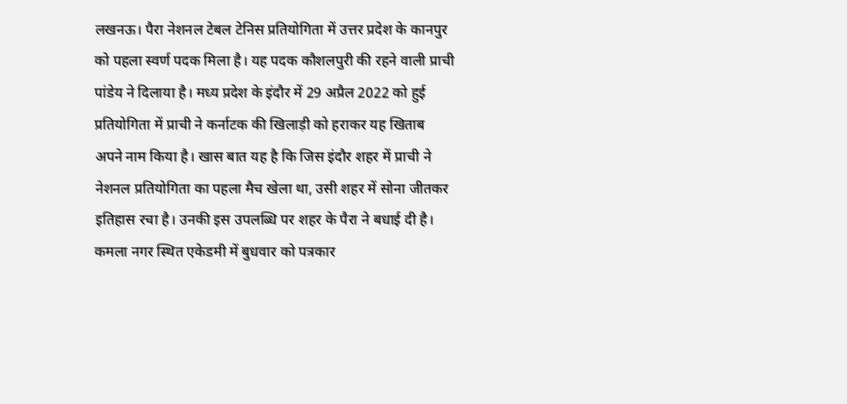लखनऊ। पैरा नेशनल टेबल टेनिस प्रतियोगिता में उत्तर प्रदेश के कानपुर को पहला स्वर्ण पदक मिला है। यह पदक कौशलपुरी की रहने वाली प्राची पांडेय ने दिलाया है। मध्य प्रदेश के इंदौर में 29 अप्रैल 2022 को हुई प्रतियोगिता में प्राची ने कर्नाटक की खिलाड़ी को हराकर यह खिताब अपने नाम किया है। खास बात यह है कि जिस इंदौर शहर में प्राची ने नेशनल प्रतियोगिता का पहला मैच खेला था, उसी शहर में सोना जीतकर इतिहास रचा है। उनकी इस उपलब्धि पर शहर के पैरा ने बधाई दी है। कमला नगर स्थित एकेडमी में बुधवार को पत्रकार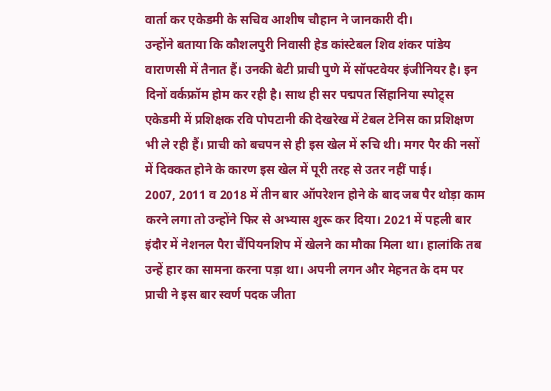वार्ता कर एकेडमी के सचिव आशीष चौहान ने जानकारी दी।
उन्होंने बताया कि कौशलपुरी निवासी हेड कांस्टेबल शिव शंकर पांडेय वाराणसी में तैनात हैं। उनकी बेटी प्राची पुणे में सॉफ्टवेयर इंजीनियर है। इन दिनों वर्कफ्रॉम होम कर रही है। साथ ही सर पद्मपत सिंहानिया स्पोट्र्स एकेडमी में प्रशिक्षक रवि पोपटानी की देखरेख में टेबल टेनिस का प्रशिक्षण भी ले रही हैं। प्राची को बचपन से ही इस खेल में रुचि थी। मगर पैर की नसों में दिक्कत होने के कारण इस खेल में पूरी तरह से उतर नहीं पाई।
2007, 2011 व 2018 में तीन बार ऑपरेशन होने के बाद जब पैर थोड़ा काम करने लगा तो उन्होंने फिर से अभ्यास शुरू कर दिया। 2021 में पहली बार इंदौर में नेशनल पैरा चैंपियनशिप में खेलने का मौका मिला था। हालांकि तब उन्हें हार का सामना करना पड़ा था। अपनी लगन और मेहनत के दम पर प्राची ने इस बार स्वर्ण पदक जीता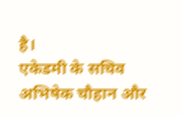है।
एकेडमी के सचिव अभिषेक चौहान और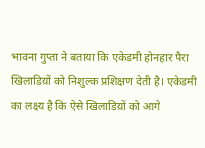भावना गुप्ता ने बताया कि एकेडमी होनहार पैरा खिलाडिय़ों को निशुल्क प्रशिक्षण देती है। एकेडमी का लक्ष्य है कि ऐसे खिलाडिय़ों को आगे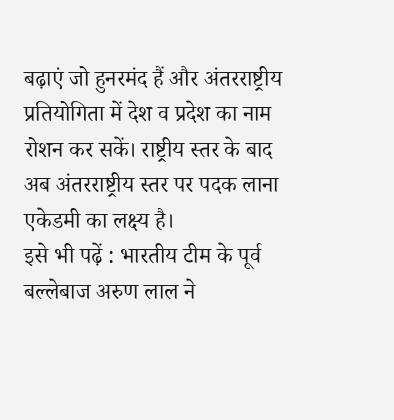बढ़ाएं जो हुनरमंद हैं और अंतरराष्ट्रीय प्रतियोगिता में देश व प्रदेश का नाम रोशन कर सकें। राष्ट्रीय स्तर के बाद अब अंतरराष्ट्रीय स्तर पर पदक लाना एकेडमी का लक्ष्य है।
इसे भी पढ़ें : भारतीय टीम के पूर्व बल्लेबाज अरुण लाल ने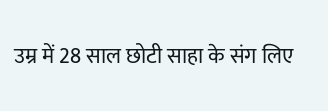उम्र में 28 साल छोटी साहा के संग लिए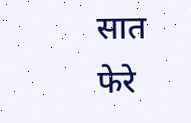सात फेरे